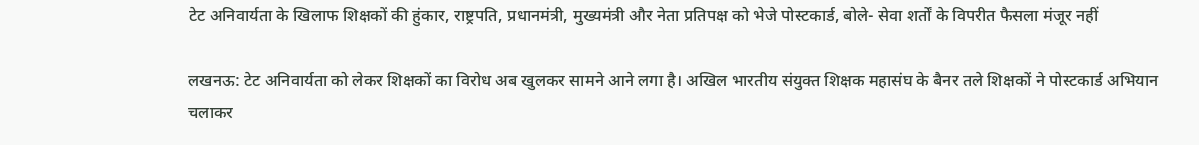टेट अनिवार्यता के खिलाफ शिक्षकों की हुंकार, राष्ट्रपति, प्रधानमंत्री, मुख्यमंत्री और नेता प्रतिपक्ष को भेजे पोस्टकार्ड, बोले- सेवा शर्तों के विपरीत फैसला मंजूर नहीं

लखनऊ: टेट अनिवार्यता को लेकर शिक्षकों का विरोध अब खुलकर सामने आने लगा है। अखिल भारतीय संयुक्त शिक्षक महासंघ के बैनर तले शिक्षकों ने पोस्टकार्ड अभियान चलाकर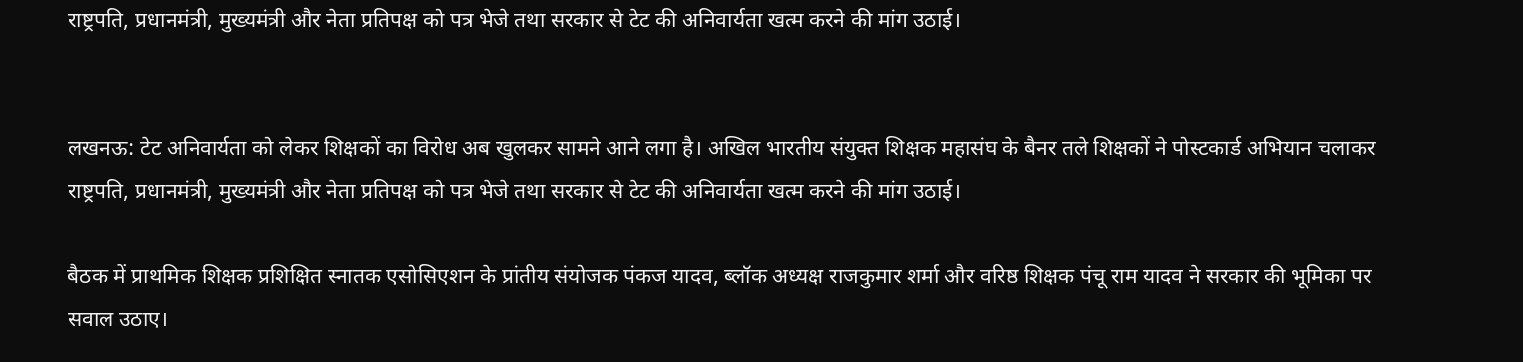राष्ट्रपति, प्रधानमंत्री, मुख्यमंत्री और नेता प्रतिपक्ष को पत्र भेजे तथा सरकार से टेट की अनिवार्यता खत्म करने की मांग उठाई।


लखनऊ: टेट अनिवार्यता को लेकर शिक्षकों का विरोध अब खुलकर सामने आने लगा है। अखिल भारतीय संयुक्त शिक्षक महासंघ के बैनर तले शिक्षकों ने पोस्टकार्ड अभियान चलाकर राष्ट्रपति, प्रधानमंत्री, मुख्यमंत्री और नेता प्रतिपक्ष को पत्र भेजे तथा सरकार से टेट की अनिवार्यता खत्म करने की मांग उठाई।

बैठक में प्राथमिक शिक्षक प्रशिक्षित स्नातक एसोसिएशन के प्रांतीय संयोजक पंकज यादव, ब्लॉक अध्यक्ष राजकुमार शर्मा और वरिष्ठ शिक्षक पंचू राम यादव ने सरकार की भूमिका पर सवाल उठाए।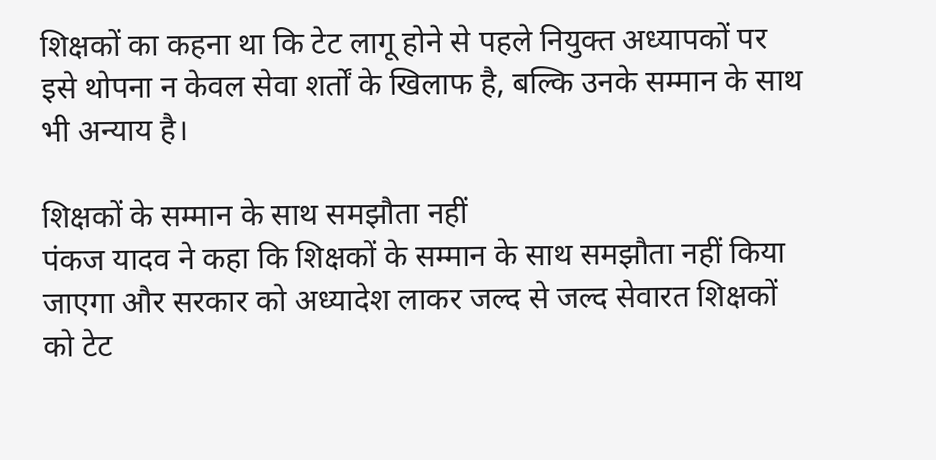शिक्षकों का कहना था कि टेट लागू होने से पहले नियुक्त अध्यापकों पर इसे थोपना न केवल सेवा शर्तों के खिलाफ है, बल्कि उनके सम्मान के साथ भी अन्याय है।

शिक्षकों के सम्मान के साथ समझौता नहीं
पंकज यादव ने कहा कि शिक्षकों के सम्मान के साथ समझौता नहीं किया जाएगा और सरकार को अध्यादेश लाकर जल्द से जल्द सेवारत शिक्षकों को टेट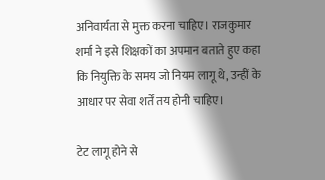अनिवार्यता से मुक्त करना चाहिए। राजकुमार शर्मा ने इसे शिक्षकों का अपमान बताते हुए कहा कि नियुक्ति के समय जो नियम लागू थे, उन्हीं के आधार पर सेवा शर्तें तय होनी चाहिए।

टेट लागू होने से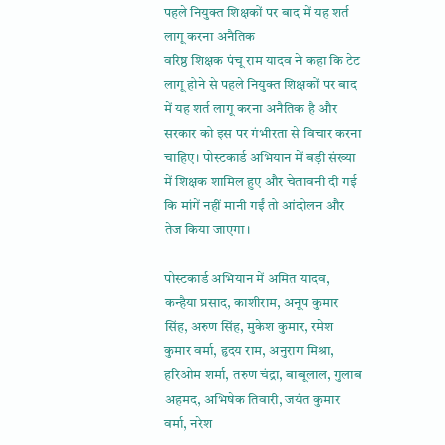पहले नियुक्त शिक्षकों पर बाद में यह शर्त लागू करना अनैतिक
वरिष्ठ शिक्षक पंचू राम यादव ने कहा कि टेट लागू होने से पहले नियुक्त शिक्षकों पर बाद में यह शर्त लागू करना अनैतिक है और सरकार को इस पर गंभीरता से विचार करना चाहिए। पोस्टकार्ड अभियान में बड़ी संख्या में शिक्षक शामिल हुए और चेतावनी दी गई कि मांगें नहीं मानी गईं तो आंदोलन और तेज किया जाएगा।

पोस्टकार्ड अभियान में अमित यादव, कन्हैया प्रसाद, काशीराम, अनूप कुमार सिंह, अरुण सिंह, मुकेश कुमार, रमेश कुमार वर्मा, हृदय राम, अनुराग मिश्रा, हरिओम शर्मा, तरुण चंद्रा, बाबूलाल, गुलाब अहमद, अभिषेक तिवारी, जयंत कुमार वर्मा, नरेश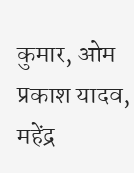कुमार, ओम प्रकाश यादव, महेंद्र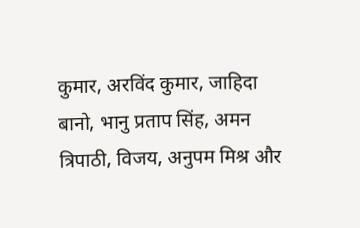कुमार, अरविंद कुमार, जाहिदा बानो, भानु प्रताप सिंह, अमन त्रिपाठी, विजय, अनुपम मिश्र और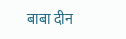बाबा दीन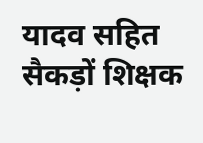यादव सहित सैकड़ों शिक्षक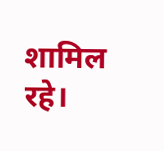शामिल रहे।